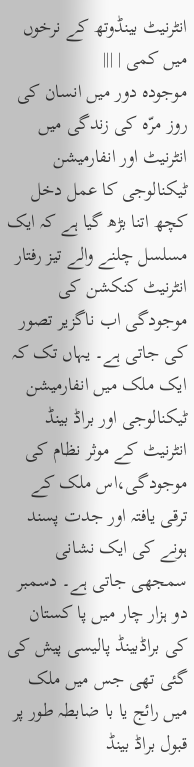انٹرنیٹ بینڈوتھ کے نرخوں میں کمی | |||
موجودہ دور میں انسان کی روز مرّہ کی زندگی میں انٹرنیٹ اور انفارمیشن ٹیکنالوجی کا عمل دخل کچھ اتنا بڑھ گیا ہے کہ ایک مسلسل چلنے والے تیز رفتار انٹرنیٹ کنکشن کی موجودگی اب ناگزیر تصور کی جاتی ہے۔ یہاں تک کہ ایک ملک میں انفارمیشن ٹیکنالوجی اور براڈ بینڈ انٹرنیٹ کے موثر نظام کی موجودگی،اس ملک کے ترقی یافتہ اور جدت پسند ہونے کی ایک نشانی سمجھی جاتی ہے۔ دسمبر دو ہزار چار میں پا کستان کی براڈبینڈ پالیسی پیش کی گئی تھی جس میں ملک میں رائج یا با ضابطہ طور پر قبول براڈ بینڈ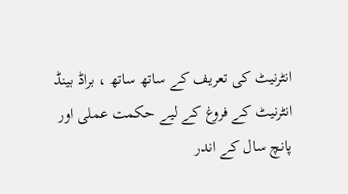انٹرنیٹ کی تعریف کے ساتھ ساتھ ، براڈ بینڈ انٹرنیٹ کے فروغ کے لیے حکمت عملی اور پانچ سال کے اندر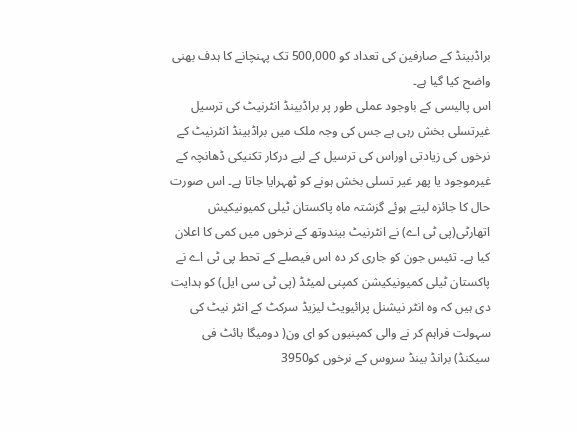براڈبینڈ کے صارفین کی تعداد کو 500,000 تک پہنچانے کا ہدف بھنی واضح کیا گیا ہے۔
اس پالیسی کے باوجود عملی طور پر براڈبینڈ انٹرنیٹ کی ترسیل غیرتسلی بخش رہی ہے جس کی وجہ ملک میں براڈبینڈ انٹرنیٹ کے نرخوں کی زیادتی اوراس کی ترسیل کے لیے درکار تکنیکی ڈھانچہ کے غیرموجود یا پھر غیر تسلی بخش ہونے کو ٹھہرایا جاتا ہے۔ اس صورت حال کا جائزہ لیتے ہوئے گزشتہ ماہ پاکستان ٹیلی کمیونیکیش اتھارٹی(پی ٹی اے) نے انٹرنیٹ بیندوتھ کے نرخوں میں کمی کا اعلان کیا ہے۔ تئیس جون کو جاری کر دہ اس فیصلے کے تحط پی ٹی اے نے پاکستان ٹیلی کمیونیکیشن کمپنی لمیٹڈ (پی ٹی سی ایل) کو ہدایت دی ہیں کہ وہ انٹر نیشنل پرائیویٹ لیزیڈ سرکٹ کے انٹر نیٹ کی سہولت فراہم کر نے والی کمپنیوں کو ای ون( دومیگا بائٹ فی سیکنڈ) برانڈ بینڈ سروس کے نرخوں کو3950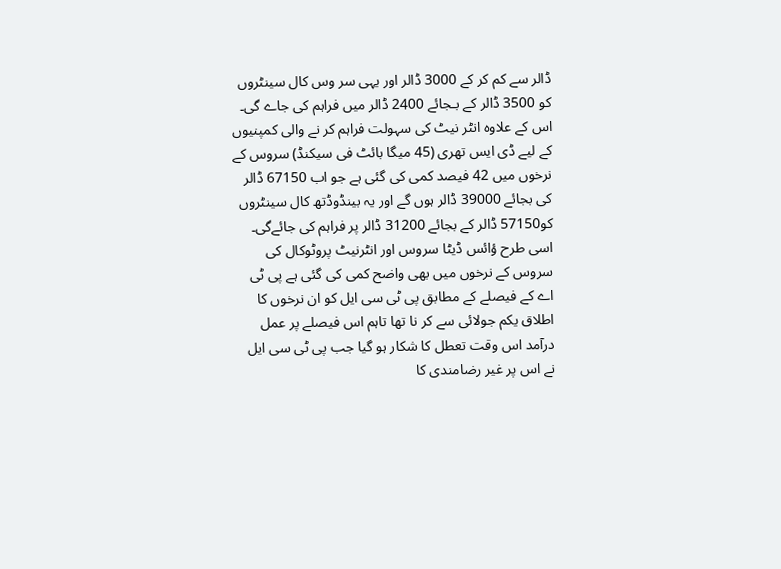ڈالر سے کم کر کے 3000 ڈالر اور یہی سر وس کال سینٹروں کو 3500 ڈالر کے بـجائے 2400 ڈالر میں فراہم کی جاے گی۔ اس کے علاوہ انٹر نیٹ کی سہولت فراہم کر نے والی کمپنیوں کے لیے ڈی ایس تھری (45 میگا بائٹ فی سیکنڈ) سروس کے نرخوں میں 42 فیصد کمی کی گئی ہے جو اب 67150 ڈالر کی بجائے 39000 ڈالر ہوں گے اور یہ بینڈوڈتھ کال سینٹروں کو57150 ڈالر کے بجائے 31200 ڈالر پر فراہم کی جائےگی۔
اسی طرح ؤائس ڈیٹا سروس اور انٹرنیٹ پروٹوکال کی سروس کے نرخوں میں بھی واضح کمی کی گئی ہے پی ٹی اے کے فیصلے کے مطابق پی ٹی سی ایل کو ان نرخوں کا اطلاق یکم جولائی سے کر نا تھا تاہم اس فیصلے پر عمل درآمد اس وقت تعطل کا شکار ہو گیا جب پی ٹی سی ایل نے اس پر غیر رضامندی کا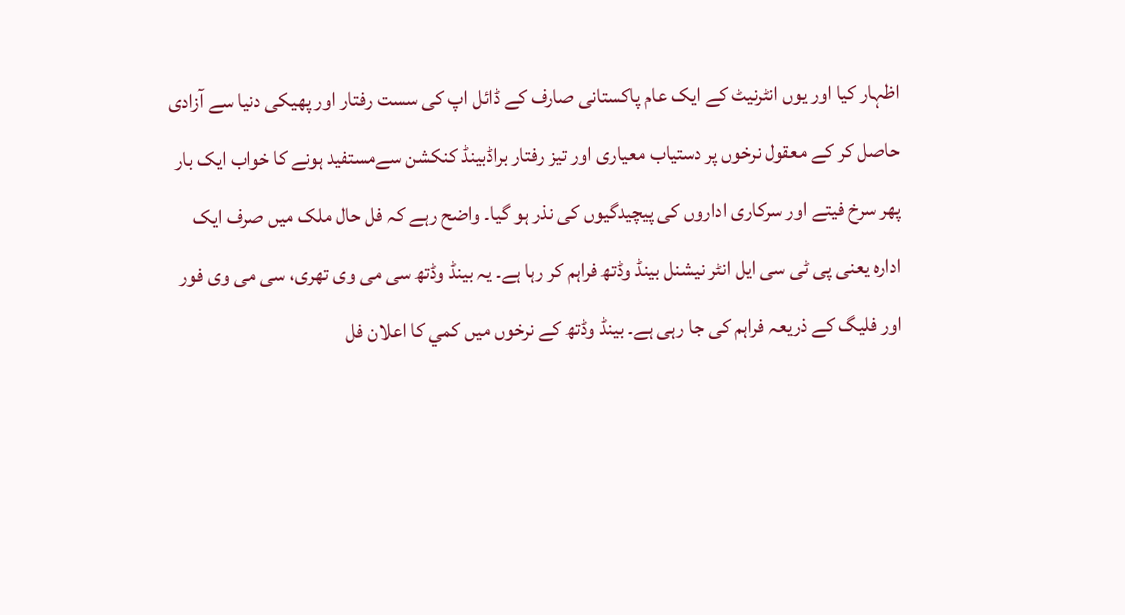اظہار کیا اور یوں انٹرنیٹ کے ایک عام پاکستانی صارف کے ڈائل اپ کی سست رفتار اور پھیکی دنیا سے آزادی حاصل کر کے معقول نرخوں پر دستیاب معیاری اور تیز رفتار براڈبینڈ کنکشن سےمستفید ہونے کا خواب ایک بار پھر سرخ فیتے اور سرکاری اداروں کی پیچیدگیوں کی نذر ہو گیا۔ واضح رہے کہ فل حال ملک میں صرف ایک ادارہ یعنی پی ٹی سی ایل انٹر نیشنل بینڈ وڈتھ فراہم کر رہا ہے۔ یہ بینڈ وڈتھ سی می وی تھری، سی می وی فور اور فلیگ کے ذریعہ فراہم کی جا رہی ہے۔ بینڈ وڈتھ کے نرخوں میں کمي کا اعلان فل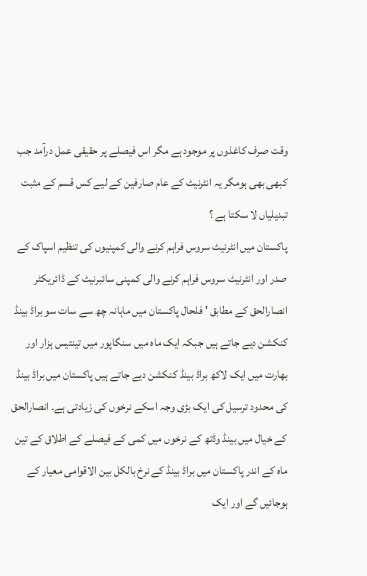وقت صرف کاغذوں پر موجود ہے مگر اس فیصلے پر حقیقی عمل درآمد جب کبھی بھی ہومگر یہ انٹرنیٹ کے عام صارفین کے لیے کس قسم کے مثبت تبدیلیاں لا سکتا ہے ؟
پاکستان میں انٹرنیٹ سروس فراہم کرنے والی کمپنیوں کی تنظیم اسپاک کے صدر اور انٹرنیٹ سروس فراہم کرنے والی کمپنی سائبرنیٹ کے ڈائریکٹر انصارالحق کے مطابق ' فلحال پاکستان میں ماہانہ چھ سے سات سو براڈ بینڈ کنکشن دیے جاتے ہیں جبکہ ایک ماہ میں سنگاپور میں تینتیس ہزار اور بھارت میں ایک لاکھ براڈ بینڈ کنکشن دیے جاتے ہیں پاکستان میں براڈ بینڈ کی محدود ترسیل کی ایک بڑی وجہ اسکے نرخوں کی زیادتی ہے۔ انصارالحق کے خیال میں بینڈ وڈتھ کے نرخوں میں کمی کے فیصلے کے اطلاق کے تین ماہ کے اندر پاکستان میں براڈ بینڈ کے نرخ بالکل بین الاقوامی معیار کے ہوجائیں گے اور ایک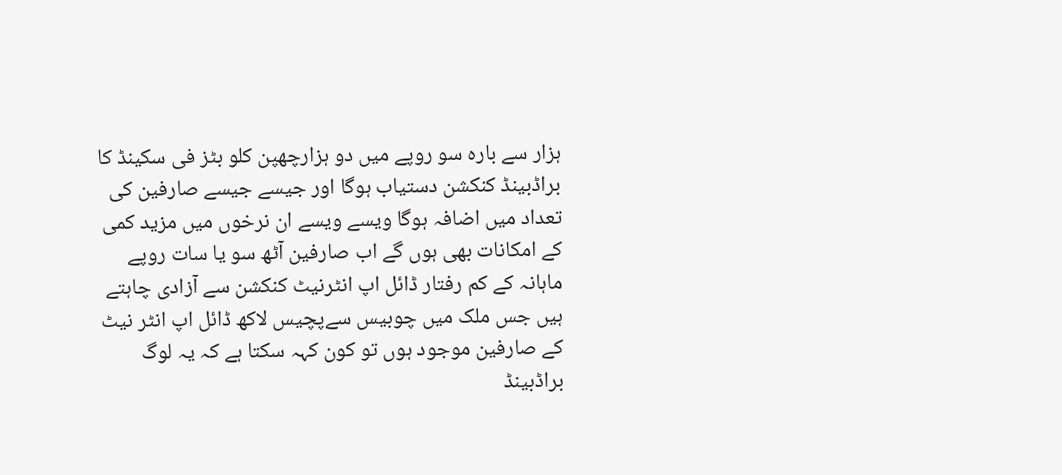ہزار سے بارہ سو روپے میں دو ہزارچھپن کلو بٹز فی سکینڈ کا براڈبینڈ کنکشن دستیاب ہوگا اور جیسے جیسے صارفین کی تعداد میں اضافہ ہوگا ویسے ویسے ان نرخوں میں مزید کمی کے امکانات بھی ہوں گے اب صارفین آٹھ سو یا سات روپے ماہانہ کے کم رفتار ڈائل اپ انٹرنیٹ کنکشن سے آزادی چاہتے ہیں جس ملک میں چوبیس سےپچیس لاکھ ڈائل اپ انٹر نیٹ کے صارفین موجود ہوں تو کون کہہ سکتا ہے کہ یہ لوگ براڈبینڈ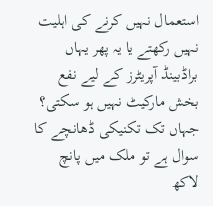استعمال نہيں کرنے کی اہلیت نہیں رکھتے یا یہ پھر یہاں براڈبینڈ آپریٹرز کے لیے نفع بخش مارکیٹ نہیں ہو سکتی؟ جہاں تک تکنیکی ڈھانچے کا سوال ہے تو ملک میں پانچ لاکھ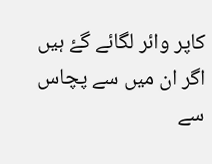کاپر وائر لگائے گۓ ہیں اگر ان میں سے پچاس سے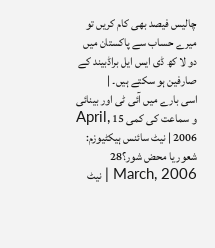چالیس فیصد بھی کام کریں تو میرے حساب سے پاکستان میں دو لا کھ ڈی ایس ایل براڈبیند کے صارفین ہو سکتے ہیں۔ |
اسی بارے میں آئی ٹی اور بینائی و سماعت کی کمی 15 April, 2006 | نیٹ سائنس ہیکٹیوزم: شعور یا محض شور؟28 March, 2006 | نیٹ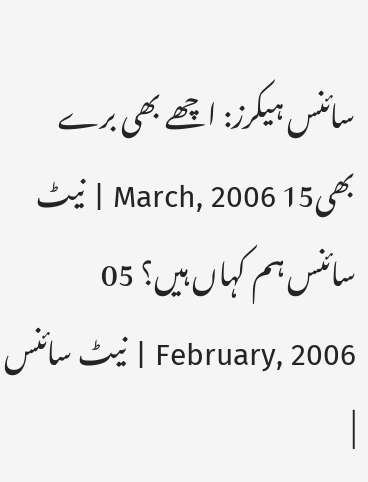سائنس ہیکرز: اچھے بھی برے بھی15 March, 2006 | نیٹ سائنس ہم کہاں ہیں؟ 05 February, 2006 | نیٹ سائنس |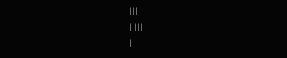|||
| |||
|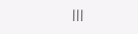|||